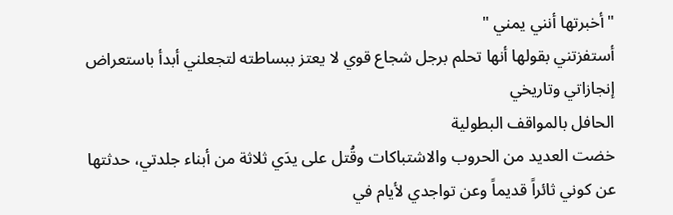"أخبرتها أنني يمني "
أستفزتني بقولها أنها تحلم برجل شجاع قوي لا يعتز ببساطته لتجعلني أبدأ باستعراض إنجازاتي وتاريخي
الحافل بالمواقف البطولية
خضت العديد من الحروب والاشتباكات وقُتل على يدَي ثلاثة من أبناء جلدتي، حدثتها عن كوني ثائراً قديماً وعن تواجدي لأيام في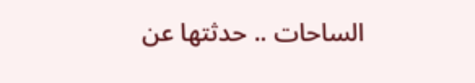الساحات .. حدثتها عن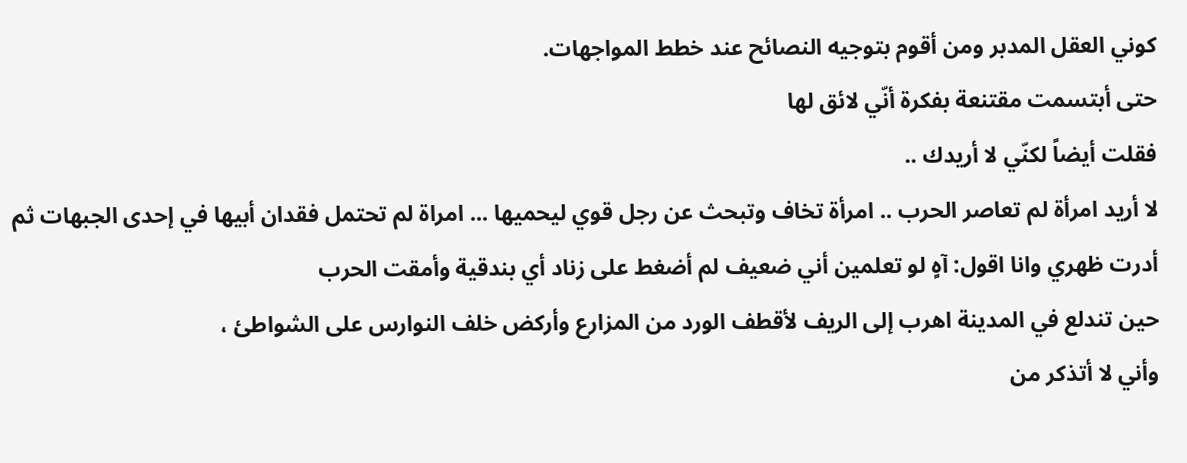كوني العقل المدبر ومن أقوم بتوجيه النصائح عند خطط المواجهات.
حتى أبتسمت مقتنعة بفكرة أنّي لائق لها
فقلت أيضاً لكنّي لا أريدك ..
لا أريد امرأة لم تعاصر الحرب .. امرأة تخاف وتبحث عن رجل قوي ليحميها ... امراة لم تحتمل فقدان أبيها في إحدى الجبهات ثم أدرت ظهري وانا اقول: آهٍ لو تعلمين أني ضعيف لم أضغط على زناد أي بندقية وأمقت الحرب
حين تندلع في المدينة اهرب إلى الريف لأقطف الورد من المزارع وأركض خلف النوارس على الشواطئ ،
وأني لا أتذكر من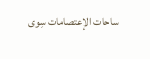ساحات الإعتصامات سِوى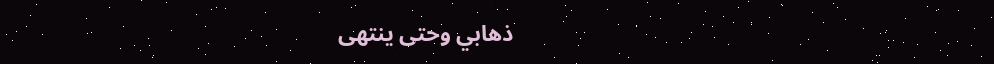ذهابي وحتى ينتهى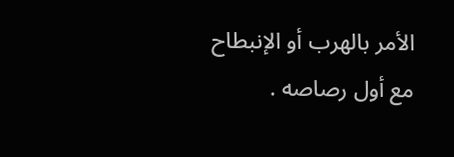الأمر بالهرب أو الإنبطاح مع أول رصاصه .